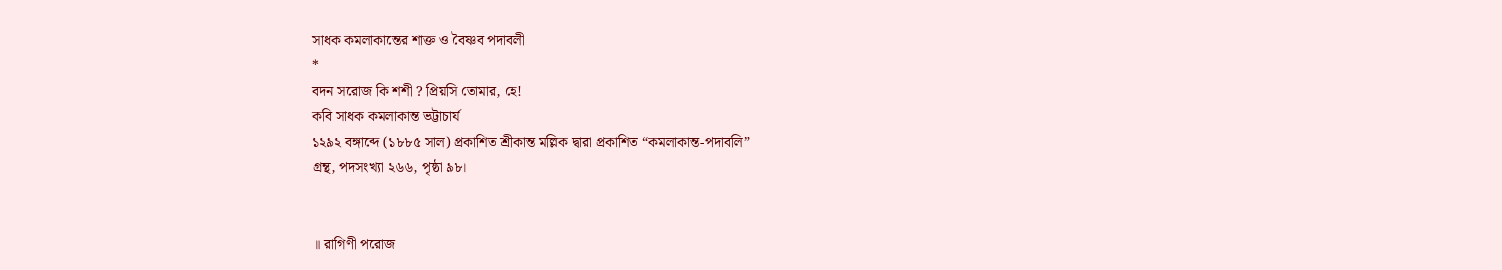সাধক কমলাকান্তের শাক্ত ও বৈষ্ণব পদাবলী
*
বদন সরোজ কি শশী ? প্রিয়সি তোমার, হে!
কবি সাধক কমলাকান্ত ভট্টাচার্য
১২৯২ বঙ্গাব্দে (১৮৮৫ সাল) প্রকাশিত শ্রীকান্ত মল্লিক দ্বারা প্রকাশিত “কমলাকান্ত-পদাবলি”
গ্রন্থ, পদসংখ্যা ২৬৬, পৃষ্ঠা ৯৮।


॥ রাগিণী পরোজ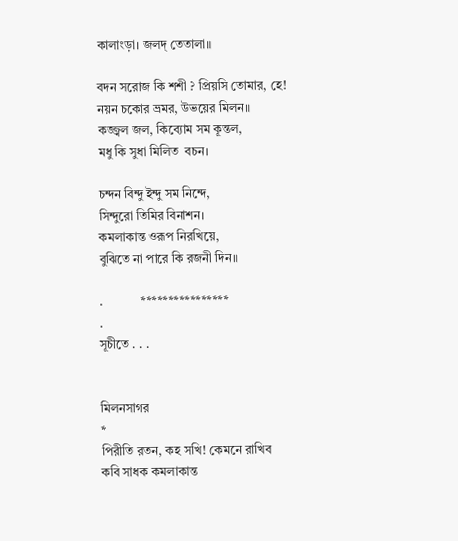কালাংড়া। জলদ্ তেতালা॥

বদন সরোজ কি শশী ? প্রিয়সি তোমার, হে!
নয়ন চকোর ভ্রমর, উভয়ের মিলন॥
কজ্জ্বল জল, কিব্যোম সম কূন্তল,
মধু কি সুধা মিলিত  বচন।

চন্দন বিন্দু ইন্দু সম নিন্দে,
সিন্দুরো তিমির বিনাশন।
কমলাকান্ত ওরূপ নিরখিয়ে,
বুঝিতে না পারে কি রজনী দিন॥

.            ****************
.
সূচীতে . . .


মিলনসাগর
*
পিরীতি রতন, কহ সখি! কেমনে রাখিব
কবি সাধক কমলাকান্ত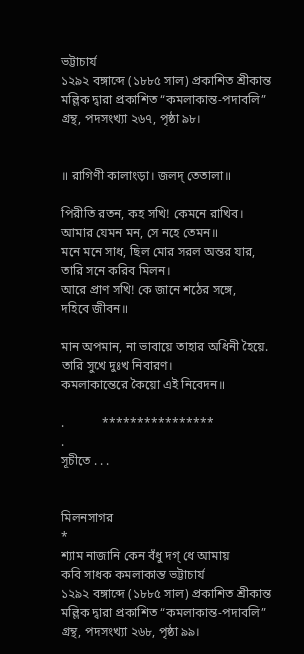ভট্টাচার্য
১২৯২ বঙ্গাব্দে (১৮৮৫ সাল) প্রকাশিত শ্রীকান্ত মল্লিক দ্বারা প্রকাশিত “কমলাকান্ত-পদাবলি”
গ্রন্থ, পদসংখ্যা ২৬৭, পৃষ্ঠা ৯৮।


॥ রাগিণী কালাংড়া। জলদ্ তেতালা॥

পিরীতি রতন, কহ সখি! কেমনে রাখিব।
আমার যেমন মন, সে নহে তেমন॥
মনে মনে সাধ, ছিল মোর সরল অন্তর যার,
তারি সনে করিব মিলন।
আরে প্রাণ সখি! কে জানে শঠের সঙ্গে,
দহিবে জীবন॥

মান অপমান, না ভাবায়ে তাহার অধিনী হৈয়ে.
তারি সুখে দুঃখ নিবারণ।
কমলাকান্তেরে কৈয়ো এই নিবেদন॥

.            ****************
.
সূচীতে . . .


মিলনসাগর
*
শ্যাম নাজানি কেন বঁধু দগ্ ধে আমায়
কবি সাধক কমলাকান্ত ভট্টাচার্য
১২৯২ বঙ্গাব্দে (১৮৮৫ সাল) প্রকাশিত শ্রীকান্ত মল্লিক দ্বারা প্রকাশিত “কমলাকান্ত-পদাবলি”
গ্রন্থ, পদসংখ্যা ২৬৮, পৃষ্ঠা ৯৯।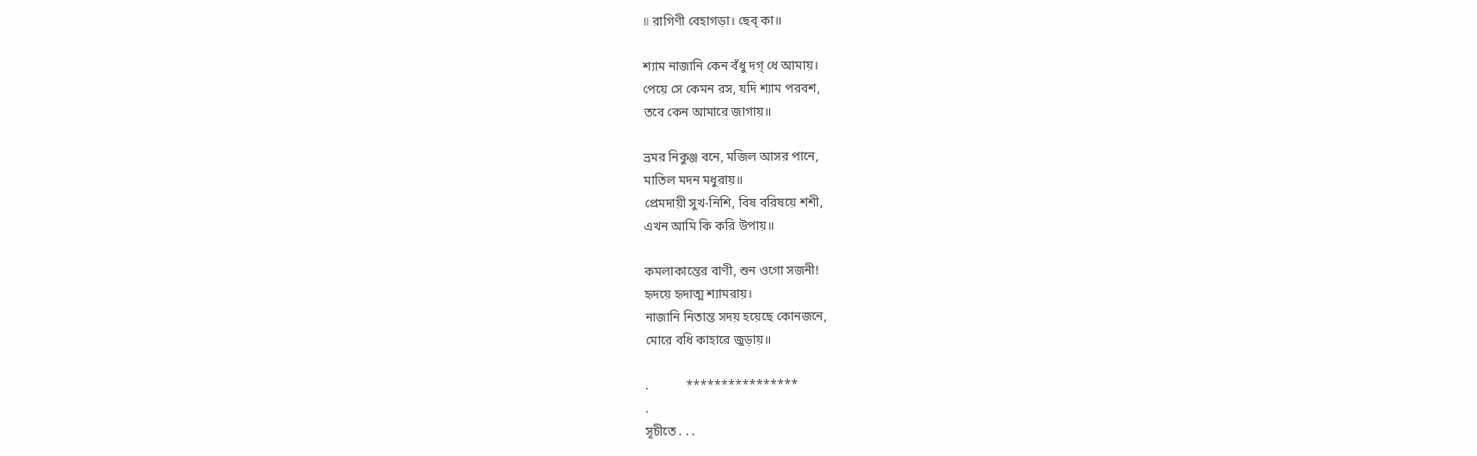॥ রাগিণী বেহাগড়া। ছেব্ কা॥

শ্যাম নাজানি কেন বঁধু দগ্ ধে আমায়।
পেয়ে সে কেমন রস, যদি শ্যাম পরবশ,
তবে কেন আমারে জাগায়॥

ভ্রমর নিকুঞ্জ বনে, মজিল আসর পানে,
মাতিল মদন মধুরায়॥
প্রেমদায়ী সুখ-নিশি, বিষ বরিষয়ে শশী,
এখন আমি কি করি উপায়॥

কমলাকান্তের বাণী, শুন ওগো সজনী!
হৃদয়ে হৃদাত্ম শ্যামরায়।
নাজানি নিতান্ত সদয় হয়েছে কোনজনে,
মোরে বধি কাহারে জুড়ায়॥

.            ****************
.
সূচীতে . . .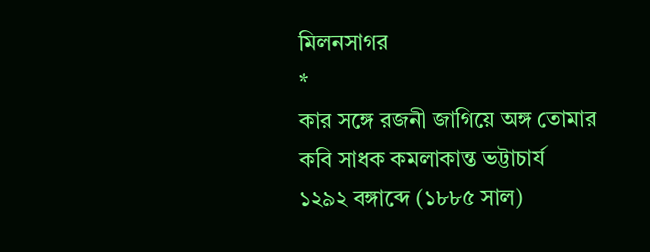মিলনসাগর
*
কার সঙ্গে রজনী জাগিয়ে অঙ্গ তোমার
কবি সাধক কমলাকান্ত ভট্টাচার্য
১২৯২ বঙ্গাব্দে (১৮৮৫ সাল)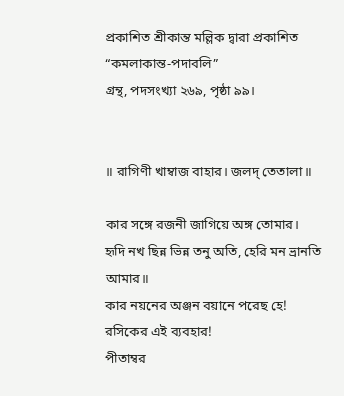প্রকাশিত শ্রীকান্ত মল্লিক দ্বারা প্রকাশিত “কমলাকান্ত-পদাবলি”
গ্রন্থ, পদসংখ্যা ২৬৯, পৃষ্ঠা ৯৯।


॥ রাগিণী খাম্বাজ বাহার। জলদ্ তেতালা॥

কার সঙ্গে রজনী জাগিয়ে অঙ্গ তোমার।
হৃদি নখ ছিন্ন ভিন্ন তনু অতি, হেরি মন ভ্রানতি আমার॥
কার নয়নের অঞ্জন বয়ানে পরেছ হে! রসিকের এই ব্যবহার!
পীতাম্বর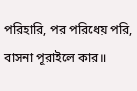পরিহারি, পর পরিধেয় পরি, বাসনা পূরাইলে কার॥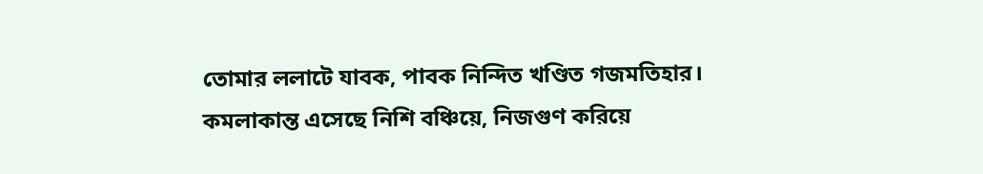তোমার ললাটে যাবক, পাবক নিন্দিত খণ্ডিত গজমতিহার।
কমলাকান্ত এসেছে নিশি বঞ্চিয়ে, নিজগুণ করিয়ে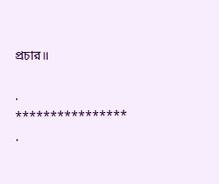প্রচার॥

.            ****************
.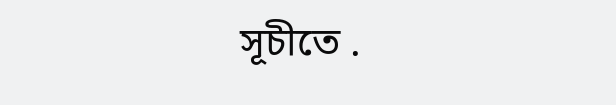সূচীতে .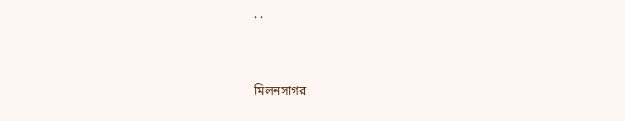. .


মিলনসাগর